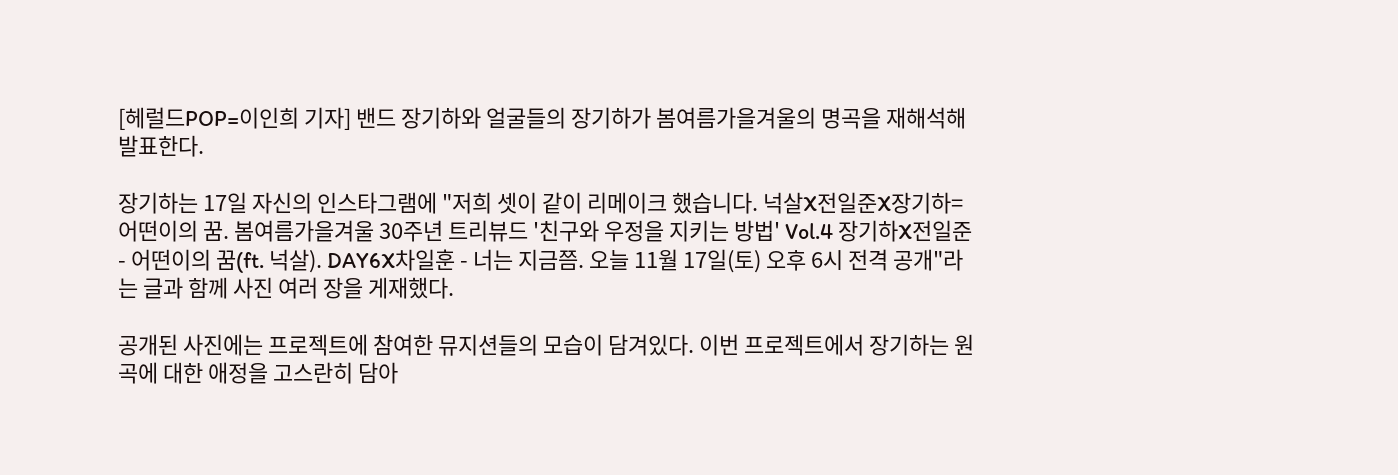[헤럴드POP=이인희 기자] 밴드 장기하와 얼굴들의 장기하가 봄여름가을겨울의 명곡을 재해석해 발표한다.

장기하는 17일 자신의 인스타그램에 "저희 셋이 같이 리메이크 했습니다. 넉살X전일준X장기하= 어떤이의 꿈. 봄여름가을겨울 30주년 트리뷰드 '친구와 우정을 지키는 방법' Vol.4 장기하X전일준 - 어떤이의 꿈(ft. 넉살). DAY6X차일훈 - 너는 지금쯤. 오늘 11월 17일(토) 오후 6시 전격 공개"라는 글과 함께 사진 여러 장을 게재했다.

공개된 사진에는 프로젝트에 참여한 뮤지션들의 모습이 담겨있다. 이번 프로젝트에서 장기하는 원곡에 대한 애정을 고스란히 담아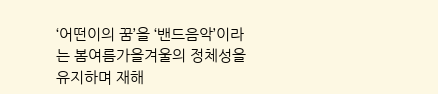‘어떤이의 꿈’을 ‘밴드음악’이라는 봄여름가을겨울의 정체성을 유지하며 재해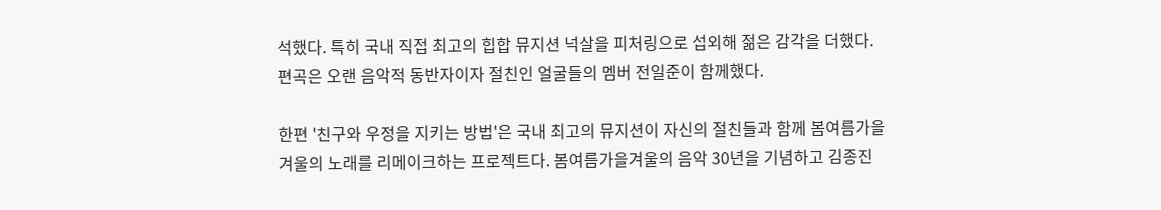석했다. 특히 국내 직접 최고의 힙합 뮤지션 넉살을 피처링으로 섭외해 젊은 감각을 더했다. 편곡은 오랜 음악적 동반자이자 절친인 얼굴들의 멤버 전일준이 함께했다.

한편 '친구와 우정을 지키는 방법'은 국내 최고의 뮤지션이 자신의 절친들과 함께 봄여름가을겨울의 노래를 리메이크하는 프로젝트다. 봄여름가을겨울의 음악 30년을 기념하고 김종진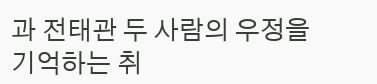과 전태관 두 사람의 우정을 기억하는 취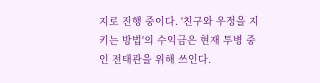지로 진행 중이다. '친구와 우정을 지키는 방법'의 수익금은 현재 투병 중인 전태관을 위해 쓰인다.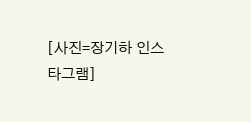[사진=장기하 인스타그램]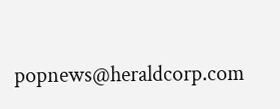popnews@heraldcorp.com